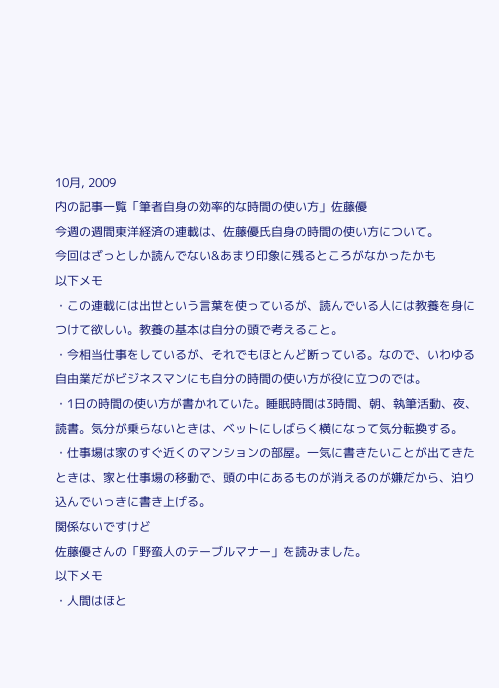10月, 2009
内の記事一覧「筆者自身の効率的な時間の使い方」佐藤優
今週の週間東洋経済の連載は、佐藤優氏自身の時間の使い方について。
今回はざっとしか読んでない&あまり印象に残るところがなかったかも
以下メモ
・この連載には出世という言葉を使っているが、読んでいる人には教養を身につけて欲しい。教養の基本は自分の頭で考えること。
・今相当仕事をしているが、それでもほとんど断っている。なので、いわゆる自由業だがビジネスマンにも自分の時間の使い方が役に立つのでは。
・1日の時間の使い方が書かれていた。睡眠時間は3時間、朝、執筆活動、夜、読書。気分が乗らないときは、ベットにしばらく横になって気分転換する。
・仕事場は家のすぐ近くのマンションの部屋。一気に書きたいことが出てきたときは、家と仕事場の移動で、頭の中にあるものが消えるのが嫌だから、泊り込んでいっきに書き上げる。
関係ないですけど
佐藤優さんの「野蛮人のテーブルマナー」を読みました。
以下メモ
・人間はほと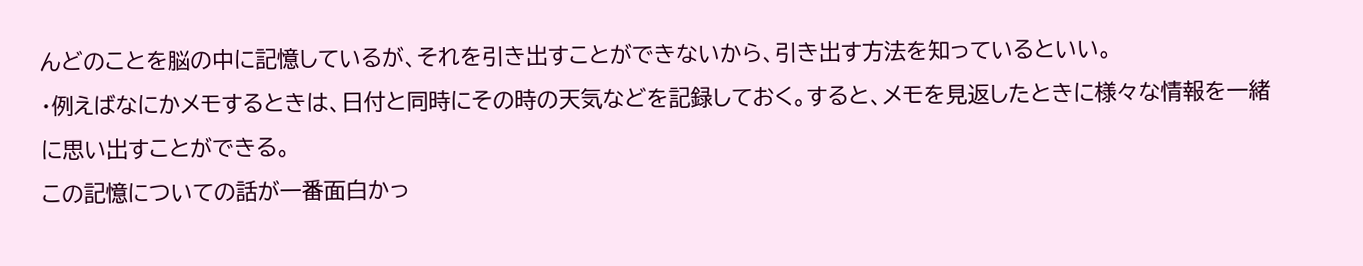んどのことを脳の中に記憶しているが、それを引き出すことができないから、引き出す方法を知っているといい。
・例えばなにかメモするときは、日付と同時にその時の天気などを記録しておく。すると、メモを見返したときに様々な情報を一緒に思い出すことができる。
この記憶についての話が一番面白かっ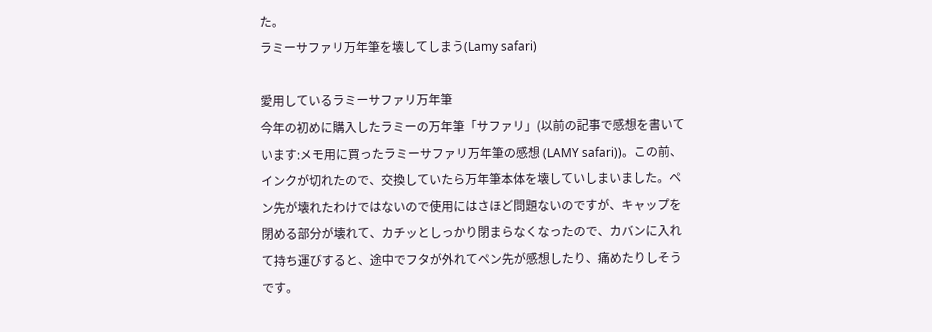た。
ラミーサファリ万年筆を壊してしまう(Lamy safari)

愛用しているラミーサファリ万年筆
今年の初めに購入したラミーの万年筆「サファリ」(以前の記事で感想を書いています:メモ用に買ったラミーサファリ万年筆の感想 (LAMY safari))。この前、インクが切れたので、交換していたら万年筆本体を壊していしまいました。ペン先が壊れたわけではないので使用にはさほど問題ないのですが、キャップを閉める部分が壊れて、カチッとしっかり閉まらなくなったので、カバンに入れて持ち運びすると、途中でフタが外れてペン先が感想したり、痛めたりしそうです。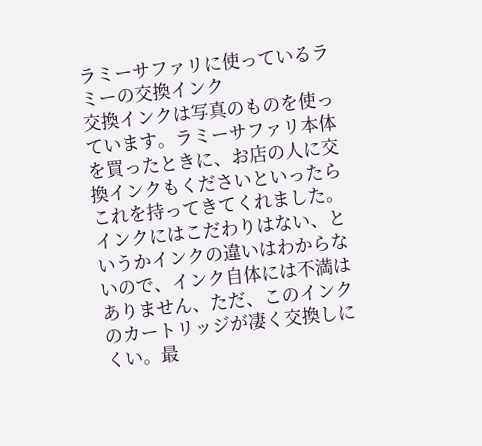ラミーサファリに使っているラミーの交換インク
交換インクは写真のものを使っています。ラミーサファリ本体を買ったときに、お店の人に交換インクもくださいといったらこれを持ってきてくれました。インクにはこだわりはない、というかインクの違いはわからないので、インク自体には不満はありません、ただ、このインクのカートリッジが凄く交換しにくい。最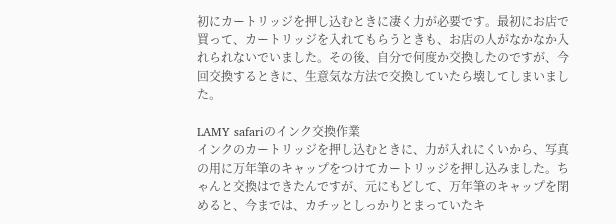初にカートリッジを押し込むときに凄く力が必要です。最初にお店で買って、カートリッジを入れてもらうときも、お店の人がなかなか入れられないでいました。その後、自分で何度か交換したのですが、今回交換するときに、生意気な方法で交換していたら壊してしまいました。

LAMY safariのインク交換作業
インクのカートリッジを押し込むときに、力が入れにくいから、写真の用に万年筆のキャップをつけてカートリッジを押し込みました。ちゃんと交換はできたんですが、元にもどして、万年筆のキャップを閉めると、今までは、カチッとしっかりとまっていたキ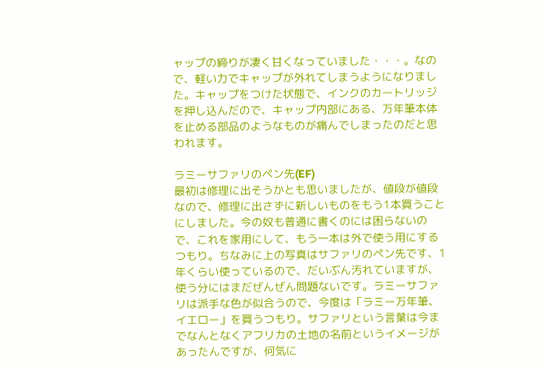ャップの締りが凄く甘くなっていました・・・。なので、軽い力でキャップが外れてしまうようになりました。キャップをつけた状態で、インクのカートリッジを押し込んだので、キャップ内部にある、万年筆本体を止める部品のようなものが痛んでしまったのだと思われます。

ラミーサファリのペン先(EF)
最初は修理に出そうかとも思いましたが、値段が値段なので、修理に出さずに新しいものをもう1本買うことにしました。今の奴も普通に書くのには困らないので、これを家用にして、もう一本は外で使う用にするつもり。ちなみに上の写真はサファリのペン先です、1年くらい使っているので、だいぶん汚れていますが、使う分にはまだぜんぜん問題ないです。ラミーサファリは派手な色が似合うので、今度は「ラミー万年筆、イエロー」を買うつもり。サファリという言葉は今までなんとなくアフリカの土地の名前というイメージがあったんですが、何気に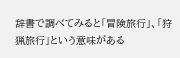辞書で調べてみると「冒険旅行」、「狩猟旅行」という意味がある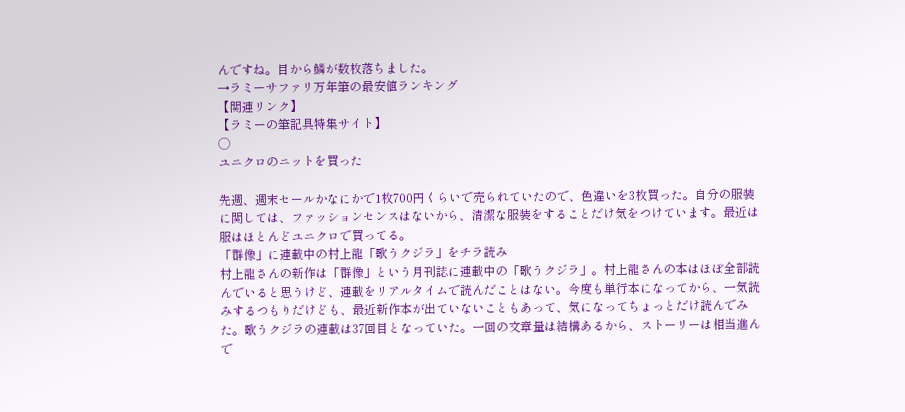んですね。目から鱗が数枚落ちました。
→ラミーサファリ万年筆の最安値ランキング
【関連リンク】
【ラミーの筆記具特集サイト】
◯
ユニクロのニットを買った

先週、週末セールかなにかで1枚700円くらいで売られていたので、色違いを3枚買った。自分の服装に関しては、ファッションセンスはないから、清潔な服装をすることだけ気をつけています。最近は服はほとんどユニクロで買ってる。
「群像」に連載中の村上龍「歌うクジラ」をチラ読み
村上龍さんの新作は「群像」という月刊誌に連載中の「歌うクジラ」。村上龍さんの本はほぼ全部読んでいると思うけど、連載をリアルタイムで読んだことはない。今度も単行本になってから、一気読みするつもりだけども、最近新作本が出ていないこともあって、気になってちょっとだけ読んでみた。歌うクジラの連載は37回目となっていた。一回の文章量は結構あるから、ストーリーは相当進んで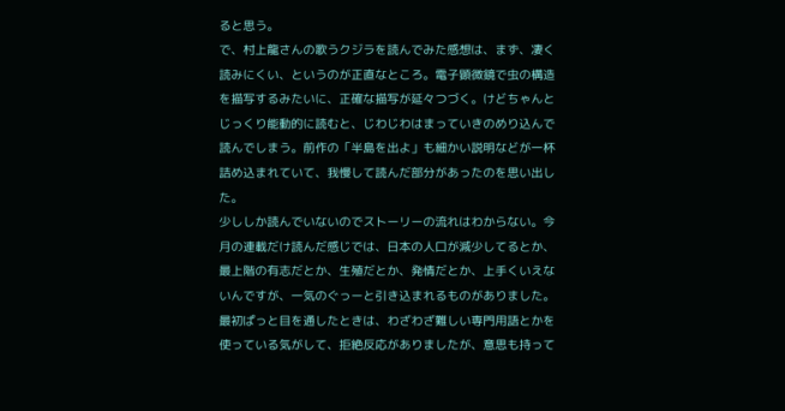ると思う。
で、村上龍さんの歌うクジラを読んでみた感想は、まず、凄く読みにくい、というのが正直なところ。電子顕微鏡で虫の構造を描写するみたいに、正確な描写が延々つづく。けどちゃんとじっくり能動的に読むと、じわじわはまっていきのめり込んで読んでしまう。前作の「半島を出よ」も細かい説明などが一杯詰め込まれていて、我慢して読んだ部分があったのを思い出した。
少ししか読んでいないのでストーリーの流れはわからない。今月の連載だけ読んだ感じでは、日本の人口が減少してるとか、最上階の有志だとか、生殖だとか、発情だとか、上手くいえないんですが、一気のぐっーと引き込まれるものがありました。最初ぱっと目を通したときは、わざわざ難しい専門用語とかを使っている気がして、拒絶反応がありましたが、意思も持って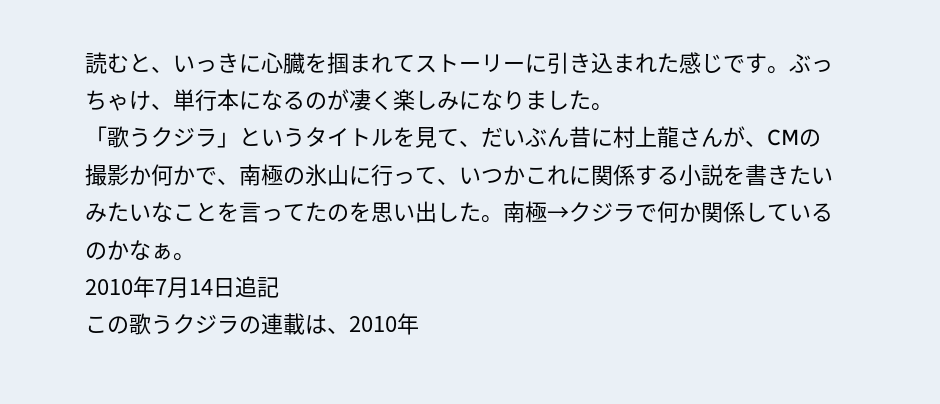読むと、いっきに心臓を掴まれてストーリーに引き込まれた感じです。ぶっちゃけ、単行本になるのが凄く楽しみになりました。
「歌うクジラ」というタイトルを見て、だいぶん昔に村上龍さんが、CMの撮影か何かで、南極の氷山に行って、いつかこれに関係する小説を書きたいみたいなことを言ってたのを思い出した。南極→クジラで何か関係しているのかなぁ。
2010年7月14日追記
この歌うクジラの連載は、2010年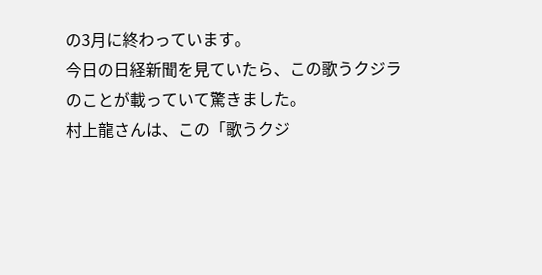の3月に終わっています。
今日の日経新聞を見ていたら、この歌うクジラのことが載っていて驚きました。
村上龍さんは、この「歌うクジ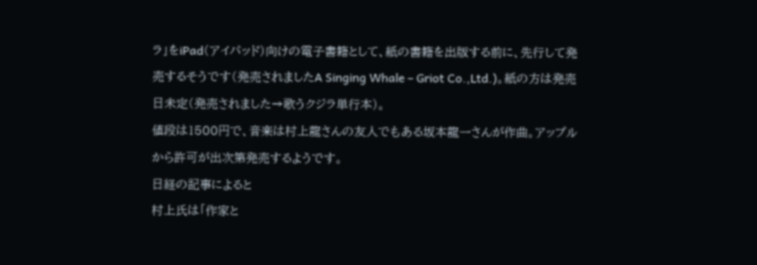ラ」をiPad(アイパッド)向けの電子書籍として、紙の書籍を出版する前に、先行して発売するそうです(発売されましたA Singing Whale – Griot Co.,Ltd.)。紙の方は発売日未定(発売されました→歌うクジラ単行本)。
値段は1500円で、音楽は村上龍さんの友人でもある坂本龍一さんが作曲。アップルから許可が出次第発売するようです。
日経の記事によると
村上氏は「作家と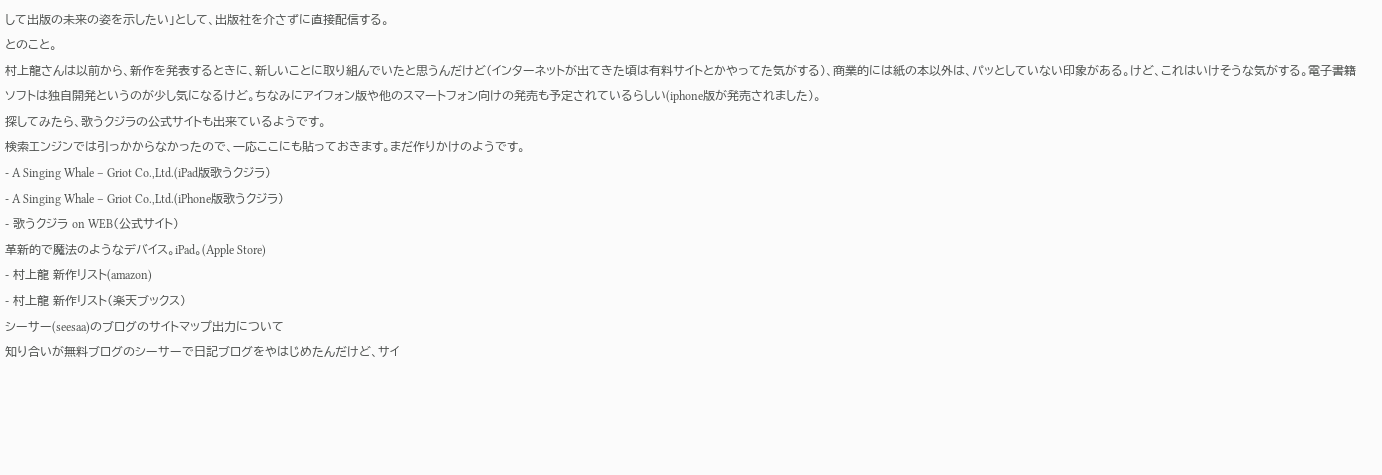して出版の未来の姿を示したい」として、出版社を介さずに直接配信する。
とのこと。
村上龍さんは以前から、新作を発表するときに、新しいことに取り組んでいたと思うんだけど(インターネットが出てきた頃は有料サイトとかやってた気がする)、商業的には紙の本以外は、パッとしていない印象がある。けど、これはいけそうな気がする。電子書籍ソフトは独自開発というのが少し気になるけど。ちなみにアイフォン版や他のスマートフォン向けの発売も予定されているらしい(iphone版が発売されました)。
探してみたら、歌うクジラの公式サイトも出来ているようです。
検索エンジンでは引っかからなかったので、一応ここにも貼っておきます。まだ作りかけのようです。
- A Singing Whale – Griot Co.,Ltd.(iPad版歌うクジラ)
- A Singing Whale – Griot Co.,Ltd.(iPhone版歌うクジラ)
- 歌うクジラ on WEB(公式サイト)
革新的で魔法のようなデバイス。iPad。(Apple Store)
- 村上龍 新作リスト(amazon)
- 村上龍 新作リスト(楽天ブックス)
シーサー(seesaa)のブログのサイトマップ出力について
知り合いが無料ブログのシーサーで日記ブログをやはじめたんだけど、サイ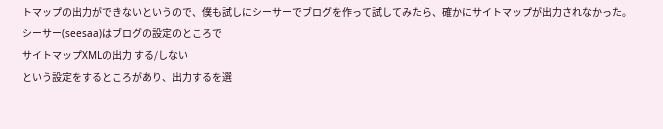トマップの出力ができないというので、僕も試しにシーサーでブログを作って試してみたら、確かにサイトマップが出力されなかった。
シーサー(seesaa)はブログの設定のところで
サイトマップXMLの出力 する/しない
という設定をするところがあり、出力するを選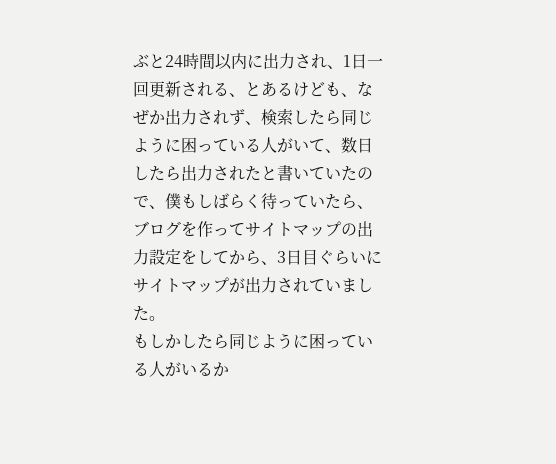ぶと24時間以内に出力され、1日一回更新される、とあるけども、なぜか出力されず、検索したら同じように困っている人がいて、数日したら出力されたと書いていたので、僕もしばらく待っていたら、ブログを作ってサイトマップの出力設定をしてから、3日目ぐらいにサイトマップが出力されていました。
もしかしたら同じように困っている人がいるか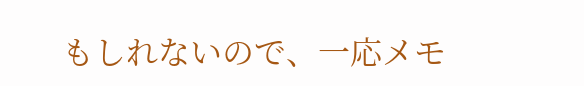もしれないので、一応メモ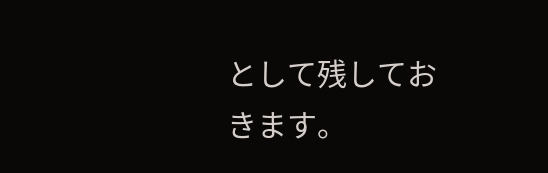として残しておきます。